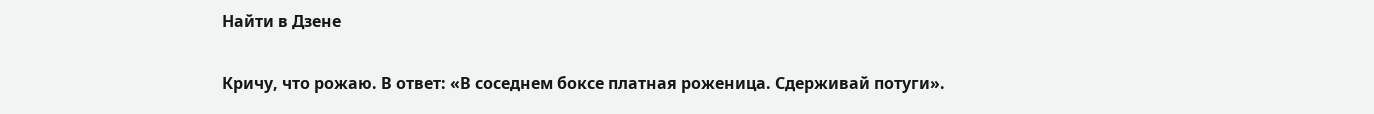Найти в Дзене

Кричу, что рожаю. В ответ: «В соседнем боксе платная роженица. Сдерживай потуги».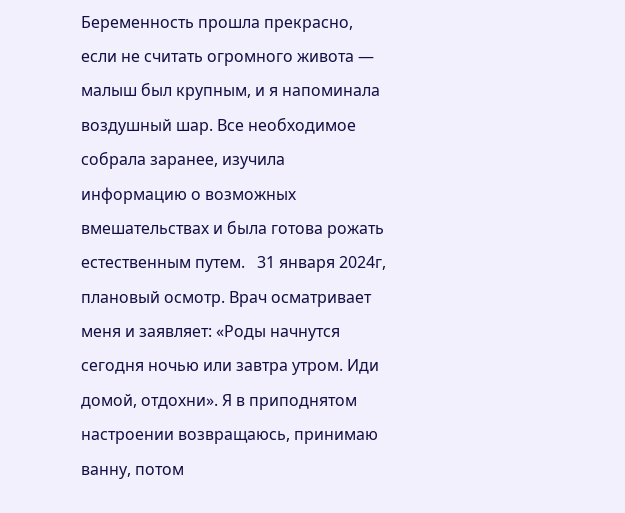Беременность прошла прекрасно, если не считать огромного живота — малыш был крупным, и я напоминала воздушный шар. Все необходимое собрала заранее, изучила информацию о возможных вмешательствах и была готова рожать естественным путем.   31 января 2024г, плановый осмотр. Врач осматривает меня и заявляет: «Роды начнутся сегодня ночью или завтра утром. Иди домой, отдохни». Я в приподнятом настроении возвращаюсь, принимаю ванну, потом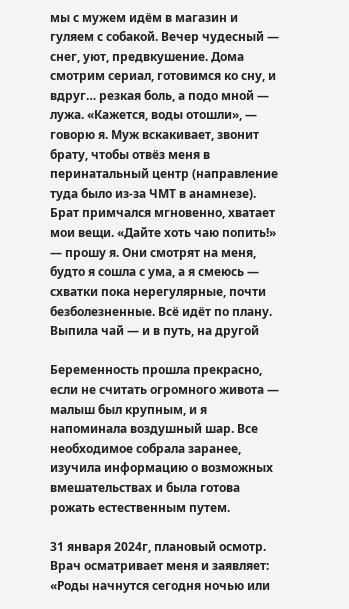мы с мужем идём в магазин и гуляем с собакой. Вечер чудесный — снег, уют, предвкушение. Дома смотрим сериал, готовимся ко сну, и вдруг… резкая боль, а подо мной — лужа. «Кажется, воды отошли», — говорю я. Муж вскакивает, звонит брату, чтобы отвёз меня в перинатальный центр (направление туда было из-за ЧМТ в анамнезе).   Брат примчался мгновенно, хватает мои вещи. «Дайте хоть чаю попить!» — прошу я. Они смотрят на меня, будто я сошла с ума, а я смеюсь — схватки пока нерегулярные, почти безболезненные. Всё идёт по плану.   Выпила чай — и в путь, на другой

Беременность прошла прекрасно, если не считать огромного живота — малыш был крупным, и я напоминала воздушный шар. Все необходимое собрала заранее, изучила информацию о возможных вмешательствах и была готова рожать естественным путем.

31 января 2024г, плановый осмотр. Врач осматривает меня и заявляет: «Роды начнутся сегодня ночью или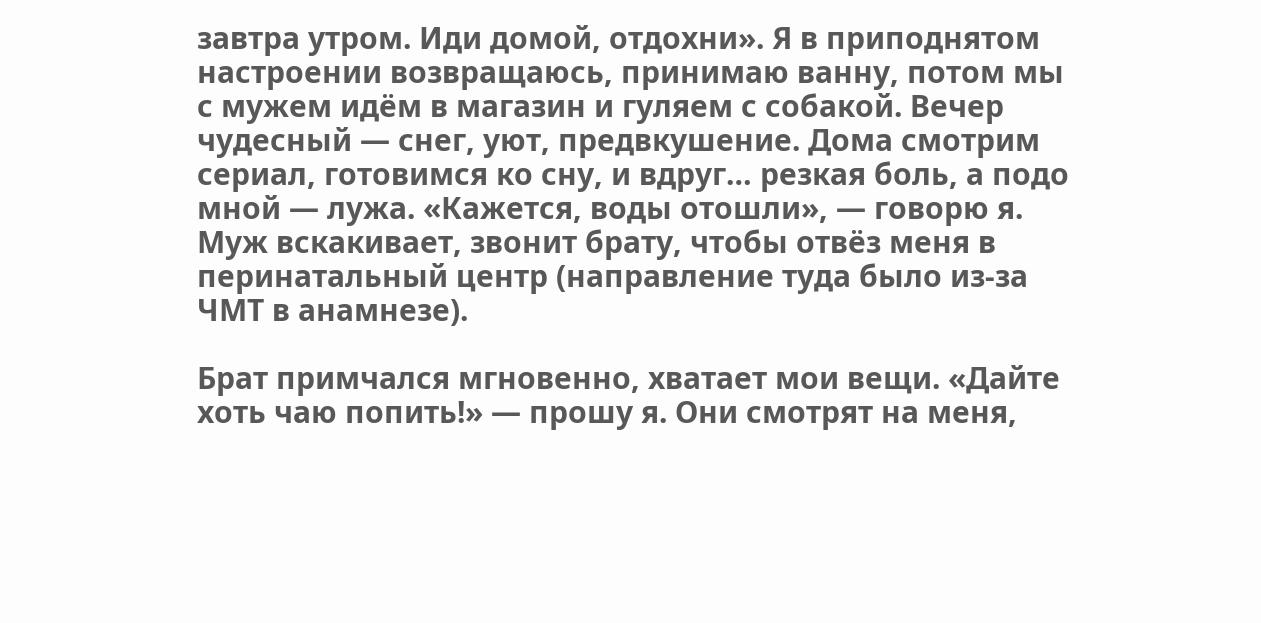завтра утром. Иди домой, отдохни». Я в приподнятом настроении возвращаюсь, принимаю ванну, потом мы с мужем идём в магазин и гуляем с собакой. Вечер чудесный — снег, уют, предвкушение. Дома смотрим сериал, готовимся ко сну, и вдруг… резкая боль, а подо мной — лужа. «Кажется, воды отошли», — говорю я. Муж вскакивает, звонит брату, чтобы отвёз меня в перинатальный центр (направление туда было из-за ЧМТ в анамнезе).

Брат примчался мгновенно, хватает мои вещи. «Дайте хоть чаю попить!» — прошу я. Они смотрят на меня,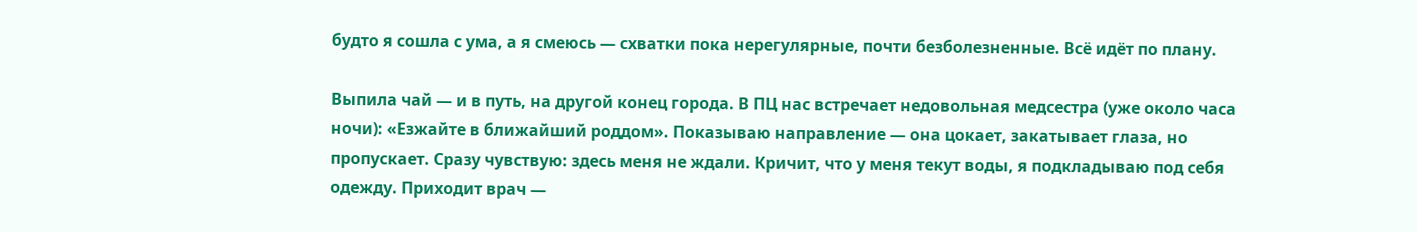будто я сошла с ума, а я смеюсь — схватки пока нерегулярные, почти безболезненные. Всё идёт по плану.

Выпила чай — и в путь, на другой конец города. В ПЦ нас встречает недовольная медсестра (уже около часа ночи): «Езжайте в ближайший роддом». Показываю направление — она цокает, закатывает глаза, но пропускает. Сразу чувствую: здесь меня не ждали. Кричит, что у меня текут воды, я подкладываю под себя одежду. Приходит врач —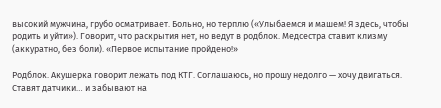высокий мужчина, грубо осматривает. Больно, но терплю («Улыбаемся и машем! Я здесь, чтобы родить и уйти»). Говорит, что раскрытия нет, но ведут в родблок. Медсестра ставит клизму (аккуратно, без боли). «Первое испытание пройдено!»

Родблок. Акушерка говорит лежать под КТГ. Соглашаюсь, но прошу недолго — хочу двигаться. Ставят датчики… и забывают на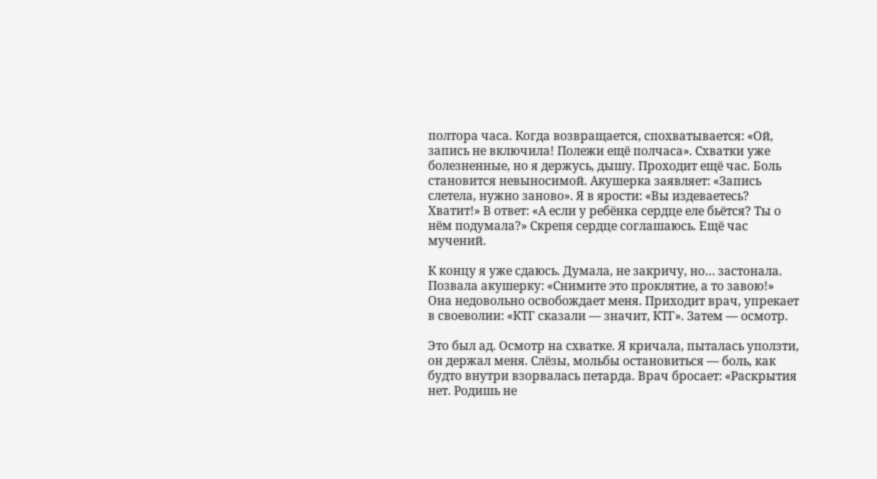полтора часа. Когда возвращается, спохватывается: «Ой, запись не включила! Полежи ещё полчаса». Схватки уже болезненные, но я держусь, дышу. Проходит ещё час. Боль становится невыносимой. Акушерка заявляет: «Запись слетела, нужно заново». Я в ярости: «Вы издеваетесь? Хватит!» В ответ: «А если у ребёнка сердце еле бьётся? Ты о нём подумала?» Скрепя сердце соглашаюсь. Ещё час мучений.

К концу я уже сдаюсь. Думала, не закричу, но… застонала. Позвала акушерку: «Снимите это проклятие, а то завою!» Она недовольно освобождает меня. Приходит врач, упрекает в своеволии: «КТГ сказали — значит, КТГ». Затем — осмотр.

Это был ад. Осмотр на схватке. Я кричала, пыталась уползти, он держал меня. Слёзы, мольбы остановиться — боль, как будто внутри взорвалась петарда. Врач бросает: «Раскрытия нет. Родишь не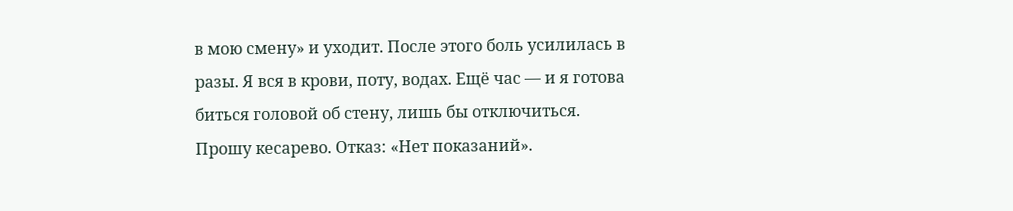в мою смену» и уходит. После этого боль усилилась в разы. Я вся в крови, поту, водах. Ещё час — и я готова биться головой об стену, лишь бы отключиться. Прошу кесарево. Отказ: «Нет показаний».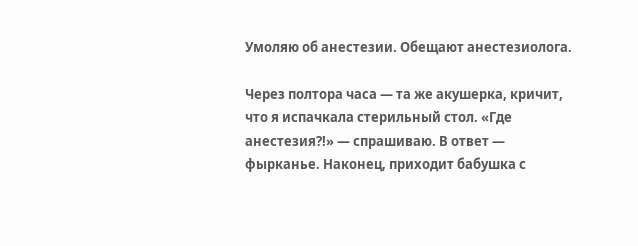Умоляю об анестезии. Обещают анестезиолога.

Через полтора часа — та же акушерка, кричит, что я испачкала стерильный стол. «Где анестезия?!» — спрашиваю. В ответ — фырканье. Наконец, приходит бабушка с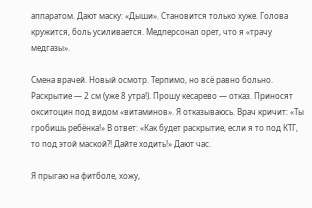аппаратом. Дают маску: «Дыши». Становится только хуже. Голова кружится, боль усиливается. Медперсонал орет, что я «трачу медгазы».

Смена врачей. Новый осмотр. Терпимо, но всё равно больно. Раскрытие — 2 см (уже 8 утра!). Прошу кесарево — отказ. Приносят окситоцин под видом «витаминов». Я отказываюсь. Врач кричит: «Ты гробишь ребёнка!» В ответ: «Как будет раскрытие, если я то под КТГ, то под этой маской?! Дайте ходить!» Дают час.

Я прыгаю на фитболе, хожу,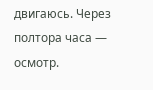двигаюсь. Через полтора часа — осмотр.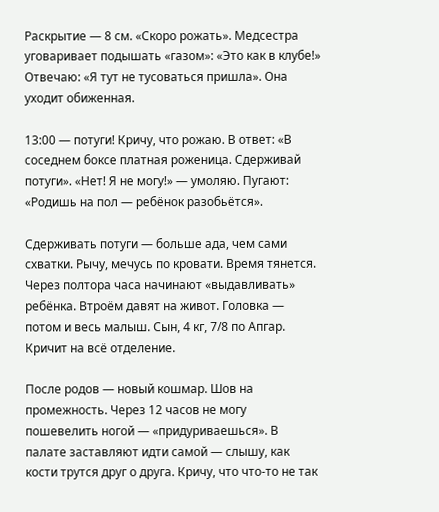Раскрытие — 8 см. «Скоро рожать». Медсестра уговаривает подышать «газом»: «Это как в клубе!» Отвечаю: «Я тут не тусоваться пришла». Она уходит обиженная.

13:00 — потуги! Кричу, что рожаю. В ответ: «В соседнем боксе платная роженица. Сдерживай потуги». «Нет! Я не могу!» — умоляю. Пугают: «Родишь на пол — ребёнок разобьётся».

Сдерживать потуги — больше ада, чем сами схватки. Рычу, мечусь по кровати. Время тянется. Через полтора часа начинают «выдавливать» ребёнка. Втроём давят на живот. Головка — потом и весь малыш. Сын, 4 кг, 7/8 по Апгар. Кричит на всё отделение.

После родов — новый кошмар. Шов на промежность. Через 12 часов не могу пошевелить ногой — «придуриваешься». В палате заставляют идти самой — слышу, как кости трутся друг о друга. Кричу, что что-то не так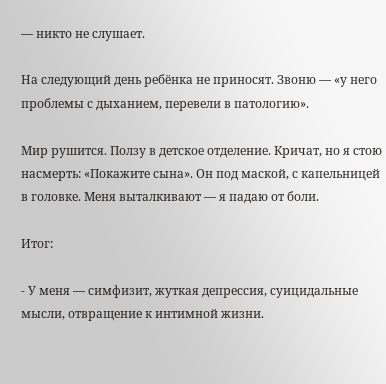— никто не слушает.

На следующий день ребёнка не приносят. Звоню — «у него проблемы с дыханием, перевели в патологию».

Мир рушится. Ползу в детское отделение. Кричат, но я стою насмерть: «Покажите сына». Он под маской, с капельницей в головке. Меня выталкивают — я падаю от боли.

Итог:

- У меня — симфизит, жуткая депрессия, суицидальные мысли, отвращение к интимной жизни.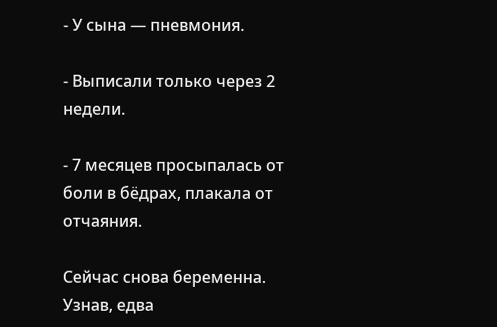- У сына — пневмония.

- Выписали только через 2 недели.

- 7 месяцев просыпалась от боли в бёдрах, плакала от отчаяния.

Сейчас снова беременна. Узнав, едва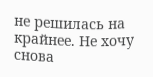не решилась на крайнее. Не хочу снова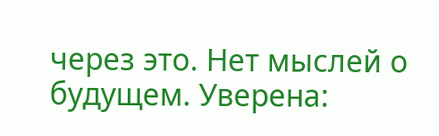через это. Нет мыслей о будущем. Уверена: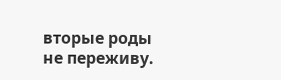вторые роды не переживу.